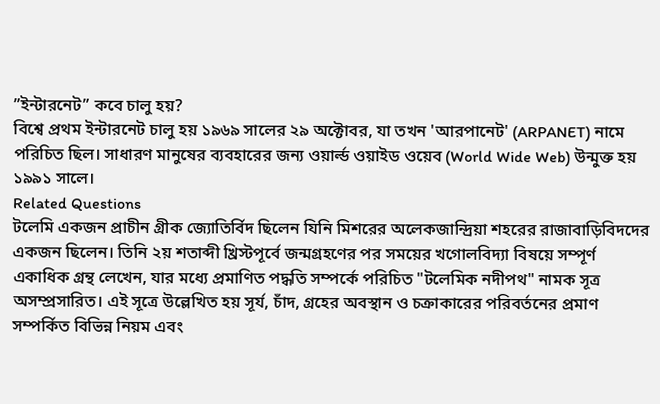”ইন্টারনেট” কবে চালু হয়?
বিশ্বে প্রথম ইন্টারনেট চালু হয় ১৯৬৯ সালের ২৯ অক্টোবর, যা তখন 'আরপানেট' (ARPANET) নামে পরিচিত ছিল। সাধারণ মানুষের ব্যবহারের জন্য ওয়ার্ল্ড ওয়াইড ওয়েব (World Wide Web) উন্মুক্ত হয় ১৯৯১ সালে।
Related Questions
টলেমি একজন প্রাচীন গ্রীক জ্যোতির্বিদ ছিলেন যিনি মিশরের অলেকজান্দ্রিয়া শহরের রাজাবাড়িবিদদের একজন ছিলেন। তিনি ২য় শতাব্দী খ্রিস্টপূর্বে জন্মগ্রহণের পর সময়ের খগোলবিদ্যা বিষয়ে সম্পূর্ণ একাধিক গ্রন্থ লেখেন, যার মধ্যে প্রমাণিত পদ্ধতি সম্পর্কে পরিচিত "টলেমিক নদীপথ" নামক সূত্র অসম্প্রসারিত। এই সূত্রে উল্লেখিত হয় সূর্য, চাঁদ, গ্রহের অবস্থান ও চক্রাকারের পরিবর্তনের প্রমাণ সম্পর্কিত বিভিন্ন নিয়ম এবং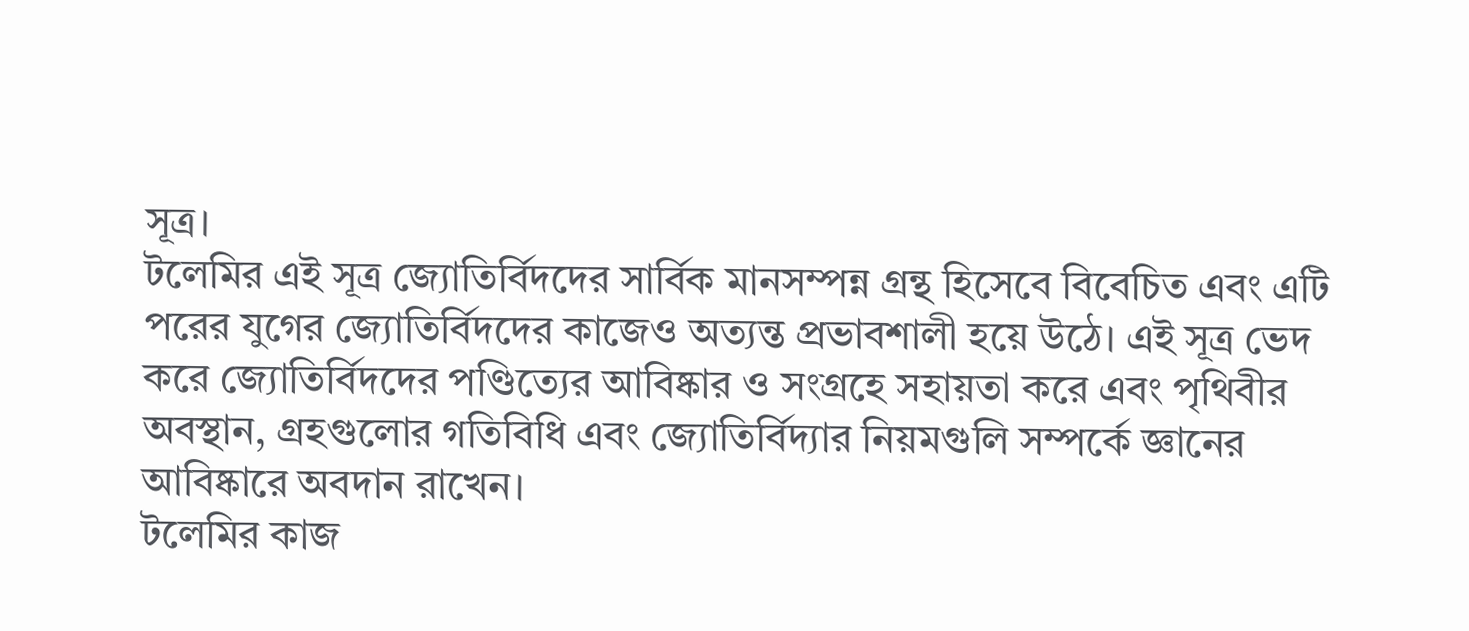সূত্র।
টলেমির এই সূত্র জ্যোতির্বিদদের সার্বিক মানসম্পন্ন গ্রন্থ হিসেবে বিবেচিত এবং এটি পরের যুগের জ্যোতির্বিদদের কাজেও অত্যন্ত প্রভাবশালী হয়ে উঠে। এই সূত্র ভেদ করে জ্যোতির্বিদদের পণ্ডিত্যের আবিষ্কার ও সংগ্রহে সহায়তা করে এবং পৃথিবীর অবস্থান, গ্রহগুলোর গতিবিধি এবং জ্যোতির্বিদ্যার নিয়মগুলি সম্পর্কে জ্ঞানের আবিষ্কারে অবদান রাখেন।
টলেমির কাজ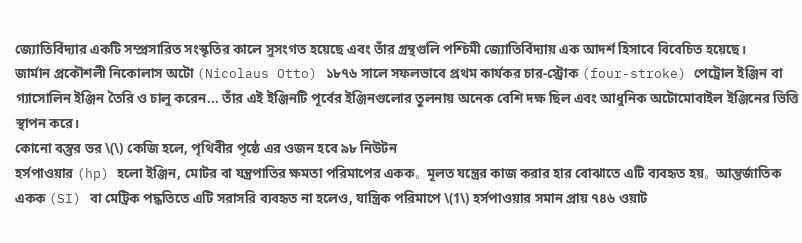জ্যোতির্বিদ্যার একটি সম্প্রসারিত সংস্কৃতির কালে সুসংগত হয়েছে এবং তাঁর গ্রন্থগুলি পশ্চিমী জ্যোতির্বিদ্যায় এক আদর্শ হিসাবে বিবেচিত হয়েছে।
জার্মান প্রকৌশলী নিকোলাস অটো (Nicolaus Otto) ১৮৭৬ সালে সফলভাবে প্রথম কার্যকর চার-স্ট্রোক (four-stroke) পেট্রোল ইঞ্জিন বা গ্যাসোলিন ইঞ্জিন তৈরি ও চালু করেন... তাঁর এই ইঞ্জিনটি পূর্বের ইঞ্জিনগুলোর তুলনায় অনেক বেশি দক্ষ ছিল এবং আধুনিক অটোমোবাইল ইঞ্জিনের ভিত্তি স্থাপন করে।
কোনো বস্তুর ভর \(\) কেজি হলে, পৃথিবীর পৃষ্ঠে এর ওজন হবে ৯৮ নিউটন
হর্সপাওয়ার (hp) হলো ইঞ্জিন, মোটর বা যন্ত্রপাতির ক্ষমতা পরিমাপের একক。 মূলত যন্ত্রের কাজ করার হার বোঝাতে এটি ব্যবহৃত হয়。 আন্তর্জাতিক একক (SI) বা মেট্রিক পদ্ধতিতে এটি সরাসরি ব্যবহৃত না হলেও, যান্ত্রিক পরিমাপে \(1\) হর্সপাওয়ার সমান প্রায় ৭৪৬ ওয়াট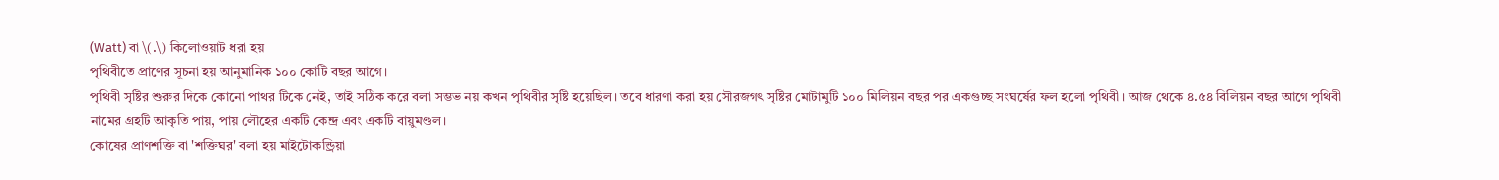(Watt) বা \(.\) কিলোওয়াট ধরা হয়
পৃথিবীতে প্রাণের সূচনা হয় আনুমানিক ১০০ কোটি বছর আগে।
পৃথিবী সৃষ্টির শুরুর দিকে কোনো পাথর টিকে নেই, তাই সঠিক করে বলা সম্ভভ নয় কখন পৃথিবীর সৃষ্টি হয়েছিল। তবে ধারণা করা হয় সৌরজগৎ সৃষ্টির মোটামুটি ১০০ মিলিয়ন বছর পর একগুচ্ছ সংঘর্ষের ফল হলো পৃথিবী। আজ থেকে ৪.৫৪ বিলিয়ন বছর আগে পৃথিবী নামের গ্রহটি আকৃতি পায়, পায় লৌহের একটি কেন্দ্র এবং একটি বায়ুমণ্ডল।
কোষের প্রাণশক্তি বা 'শক্তিঘর' বলা হয় মাইটোকন্ড্রিয়া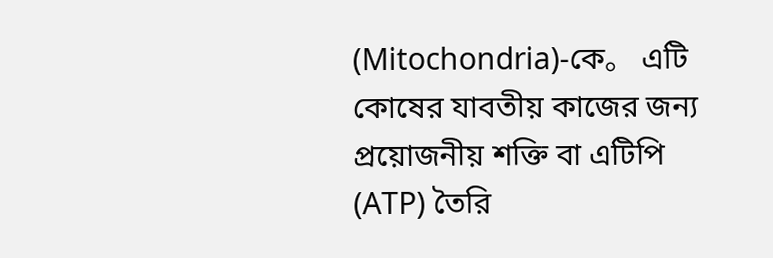(Mitochondria)-কে。 এটি কোষের যাবতীয় কাজের জন্য প্রয়োজনীয় শক্তি বা এটিপি (ATP) তৈরি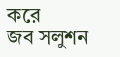করে
জব সলুশন